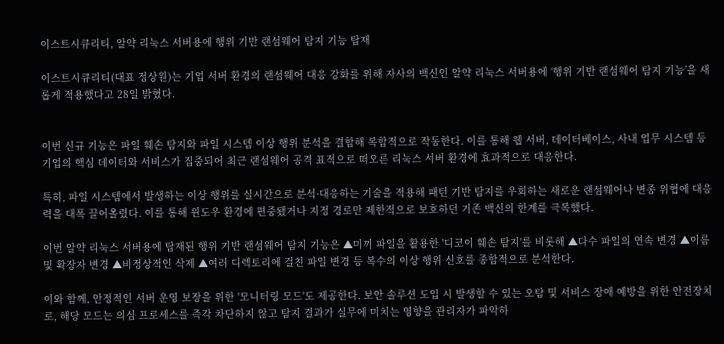이스트시큐리티, 알약 리눅스 서버용에 행위 기반 랜섬웨어 탐지 기능 탑재

이스트시큐리티(대표 정상원)는 기업 서버 환경의 랜섬웨어 대응 강화를 위해 자사의 백신인 알약 리눅스 서버용에 ‘행위 기반 랜섬웨어 탐지 기능’을 새롭게 적용했다고 28일 밝혔다.


이번 신규 기능은 파일 훼손 탐지와 파일 시스템 이상 행위 분석을 결합해 복합적으로 작동한다. 이를 통해 웹 서버, 데이터베이스, 사내 업무 시스템 등 기업의 핵심 데이터와 서비스가 집중되어 최근 랜섬웨어 공격 표적으로 떠오른 리눅스 서버 환경에 효과적으로 대응한다.

특히, 파일 시스템에서 발생하는 이상 행위를 실시간으로 분석·대응하는 기술을 적용해 패턴 기반 탐지를 우회하는 새로운 랜섬웨어나 변종 위협에 대응력을 대폭 끌어올렸다. 이를 통해 윈도우 환경에 편중됐거나 지정 경로만 제한적으로 보호하던 기존 백신의 한계를 극복했다.

이번 알약 리눅스 서버용에 탑재된 행위 기반 랜섬웨어 탐지 기능은 ▲미끼 파일을 활용한 '디코이 훼손 탐지'를 비롯해 ▲다수 파일의 연속 변경 ▲이름 및 확장자 변경 ▲비정상적인 삭제 ▲여러 디렉토리에 걸친 파일 변경 등 복수의 이상 행위 신호를 종합적으로 분석한다.

이와 함께, 안정적인 서버 운영 보장을 위한 '모니터링 모드'도 제공한다. 보안 솔루션 도입 시 발생할 수 있는 오탐 및 서비스 장애 예방을 위한 안전장치로, 해당 모드는 의심 프로세스를 즉각 차단하지 않고 탐지 결과가 실무에 미치는 영향을 관리자가 파악하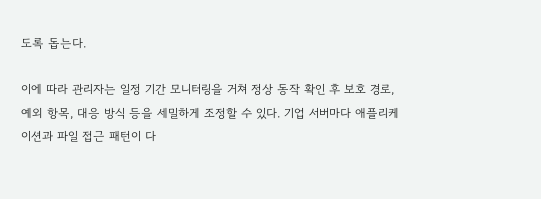도록 돕는다.

이에 따라 관리자는 일정 기간 모니터링을 거쳐 정상 동작 확인 후 보호 경로, 예외 항목, 대응 방식 등을 세밀하게 조정할 수 있다. 기업 서버마다 애플리케이션과 파일 접근 패턴이 다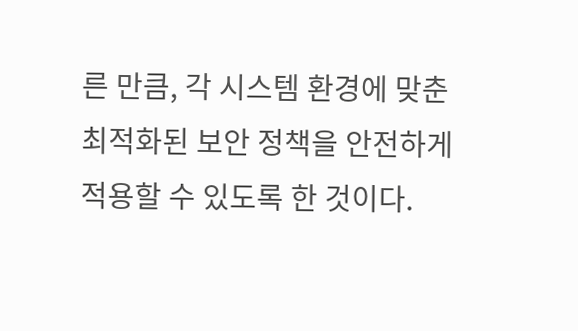른 만큼, 각 시스템 환경에 맞춘 최적화된 보안 정책을 안전하게 적용할 수 있도록 한 것이다.